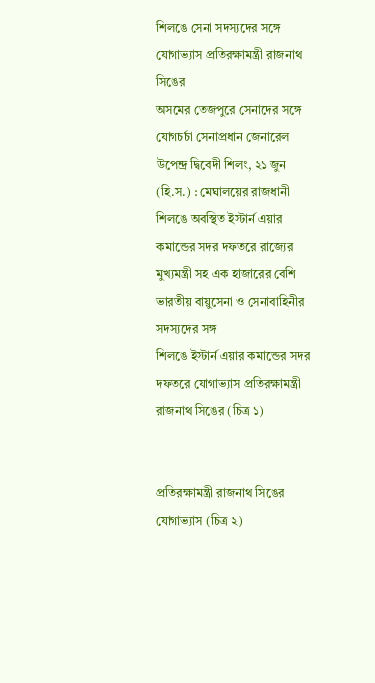শিলঙে সেনা সদস্যদের সঙ্গে যোগাভ্যাস প্রতিরক্ষামন্ত্রী রাজনাথ সিঙের
অসমের তেজপুরে সেনাদের সঙ্গে যোগচৰ্চা সেনাপ্রধান জেনারেল উপেন্দ্র দ্বিবেদী শিলং, ২১ জুন (হি.স.) : মেঘালয়ের রাজধানী শিলঙে অবস্থিত ইস্টার্ন এয়ার কমান্ডের সদর দফতরে রাজ্যের মুখ্যমন্ত্রী সহ এক হাজারের বেশি ভারতীয় বায়ুসেনা ও সেনাবাহিনীর সদস্যদের সঙ্গ
শিলঙে ইস্টার্ন এয়ার কমান্ডের সদর দফতরে যোগাভ্যাস প্রতিরক্ষামন্ত্রী রাজনাথ সিঙের (চিত্র ১)


প্রতিরক্ষামন্ত্রী রাজনাথ সিঙের যোগাভ্যাস (চিত্র ২)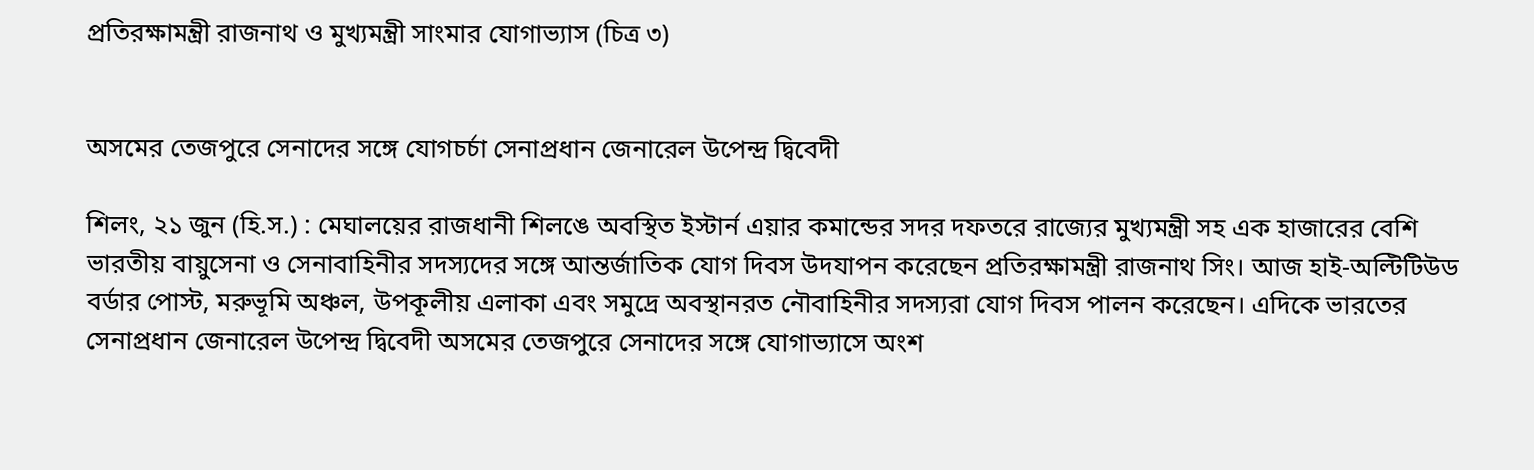প্রতিরক্ষামন্ত্রী রাজনাথ ও মুখ্যমন্ত্রী সাংমার যোগাভ্যাস (চিত্র ৩)


অসমের তেজপুরে সেনাদের সঙ্গে যোগচৰ্চা সেনাপ্রধান জেনারেল উপেন্দ্র দ্বিবেদী

শিলং, ২১ জুন (হি.স.) : মেঘালয়ের রাজধানী শিলঙে অবস্থিত ইস্টার্ন এয়ার কমান্ডের সদর দফতরে রাজ্যের মুখ্যমন্ত্রী সহ এক হাজারের বেশি ভারতীয় বায়ুসেনা ও সেনাবাহিনীর সদস্যদের সঙ্গে আন্তর্জাতিক যোগ দিবস উদযাপন করেছেন প্রতিরক্ষামন্ত্রী রাজনাথ সিং। আজ হাই-অল্টিটিউড বৰ্ডার পোস্ট, মরুভূমি অঞ্চল, উপকূলীয় এলাকা এবং সমুদ্রে অবস্থানরত নৌবাহিনীর সদস্যরা যোগ দিবস পালন করেছেন। এদিকে ভারতের সেনাপ্রধান জেনারেল উপেন্দ্র দ্বিবেদী অসমের তেজপুরে সেনাদের সঙ্গে যোগাভ্যাসে অংশ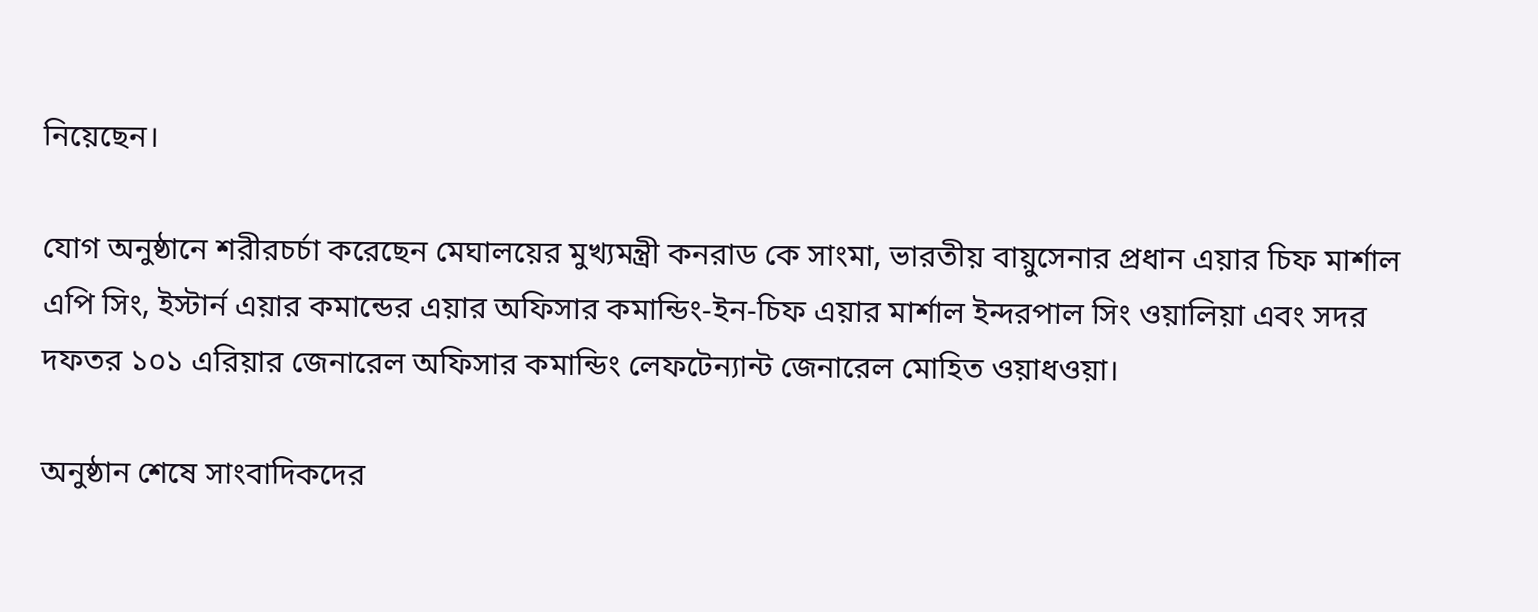নিয়েছেন।

যোগ অনুষ্ঠানে শরীরচর্চা করেছেন মেঘালয়ের মুখ্যমন্ত্রী কনরাড কে সাংমা, ভারতীয় বায়ুসেনার প্রধান এয়ার চিফ মার্শাল এপি সিং, ইস্টার্ন এয়ার কমান্ডের এয়ার অফিসার কমান্ডিং-ইন-চিফ এয়ার মার্শাল ইন্দরপাল সিং ওয়ালিয়া এবং সদর দফতর ১০১ এরিয়ার জেনারেল অফিসার কমান্ডিং লেফটেন্যান্ট জেনারেল মোহিত ওয়াধওয়া।

অনুষ্ঠান শেষে সাংবাদিকদের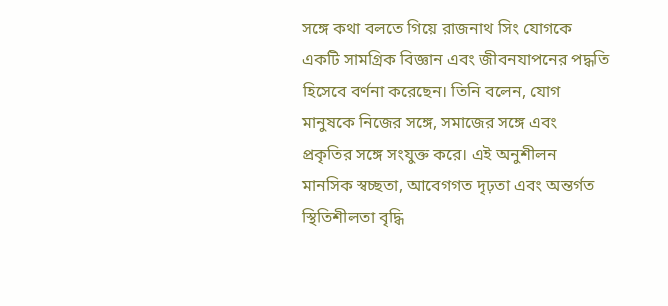সঙ্গে কথা বলতে গিয়ে রাজনাথ সিং যোগকে একটি সামগ্রিক বিজ্ঞান এবং জীবনযাপনের পদ্ধতি হিসেবে বর্ণনা করেছেন। তিনি বলেন, যোগ মানুষকে নিজের সঙ্গে, সমাজের সঙ্গে এবং প্রকৃতির সঙ্গে সংযুক্ত করে। এই অনুশীলন মানসিক স্বচ্ছতা, আবেগগত দৃঢ়তা এবং অন্তর্গত স্থিতিশীলতা বৃদ্ধি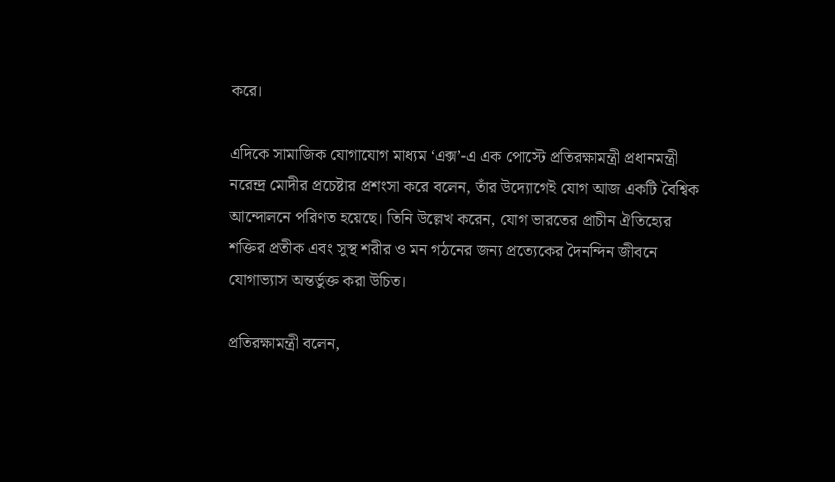করে।

এদিকে সামাজিক যোগাযোগ মাধ্যম ‘এক্স’-এ এক পোস্টে প্রতিরক্ষামন্ত্রী প্রধানমন্ত্রী নরেন্দ্র মোদীর প্রচেষ্টার প্রশংসা করে বলেন, তাঁর উদ্যোগেই যোগ আজ একটি বৈশ্বিক আন্দোলনে পরিণত হয়েছে। তিনি উল্লেখ করেন, যোগ ভারতের প্রাচীন ঐতিহ্যের শক্তির প্রতীক এবং সুস্থ শরীর ও মন গঠনের জন্য প্রত্যেকের দৈনন্দিন জীবনে যোগাভ্যাস অন্তর্ভুক্ত করা উচিত।

প্রতিরক্ষামন্ত্রী বলেন,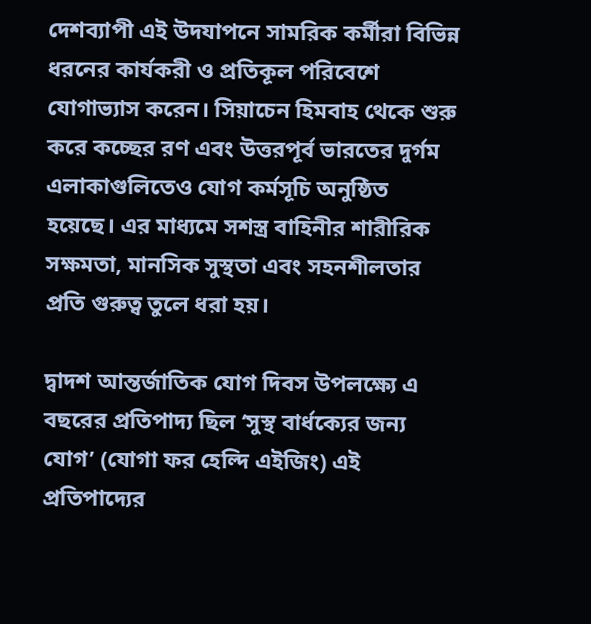দেশব্যাপী এই উদযাপনে সামরিক কর্মীরা বিভিন্ন ধরনের কার্যকরী ও প্রতিকূল পরিবেশে যোগাভ্যাস করেন। সিয়াচেন হিমবাহ থেকে শুরু করে কচ্ছের রণ এবং উত্তরপূর্ব ভারতের দুর্গম এলাকাগুলিতেও যোগ কর্মসূচি অনুষ্ঠিত হয়েছে। এর মাধ্যমে সশস্ত্র বাহিনীর শারীরিক সক্ষমতা, মানসিক সুস্থতা এবং সহনশীলতার প্রতি গুরুত্ব তুলে ধরা হয়।

দ্বাদশ আন্তর্জাতিক যোগ দিবস উপলক্ষ্যে এ বছরের প্রতিপাদ্য ছিল ‘সুস্থ বার্ধক্যের জন্য যোগ’ (যোগা ফর হেল্দি এইজিং) এই প্রতিপাদ্যের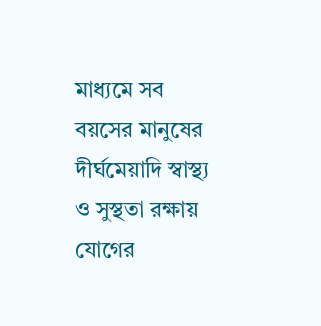মাধ্যমে সব বয়সের মানুষের দীর্ঘমেয়াদি স্বাস্থ্য ও সুস্থতা রক্ষায় যোগের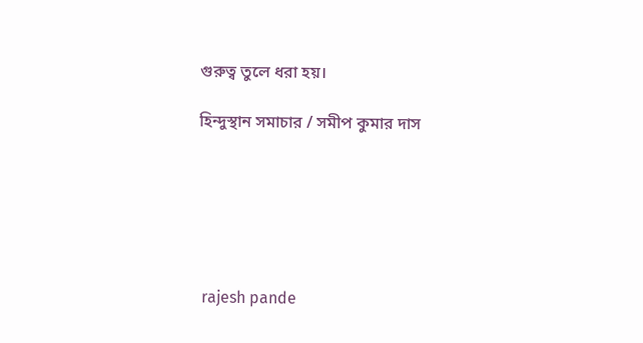গুরুত্ব তুলে ধরা হয়।

হিন্দুস্থান সমাচার / সমীপ কুমার দাস






 rajesh pande